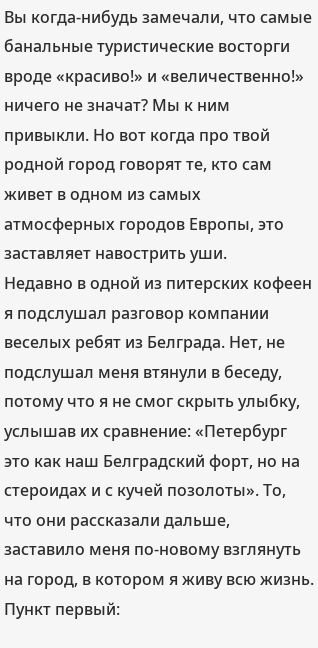Вы когда-нибудь замечали, что самые банальные туристические восторги вроде «красиво!» и «величественно!» ничего не значат? Мы к ним привыкли. Но вот когда про твой родной город говорят те, кто сам живет в одном из самых атмосферных городов Европы, это заставляет навострить уши.
Недавно в одной из питерских кофеен я подслушал разговор компании веселых ребят из Белграда. Нет, не подслушал меня втянули в беседу, потому что я не смог скрыть улыбку, услышав их сравнение: «Петербург это как наш Белградский форт, но на стероидах и с кучей позолоты». То, что они рассказали дальше, заставило меня по-новому взглянуть на город, в котором я живу всю жизнь.
Пункт первый: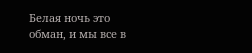Белая ночь это обман, и мы все в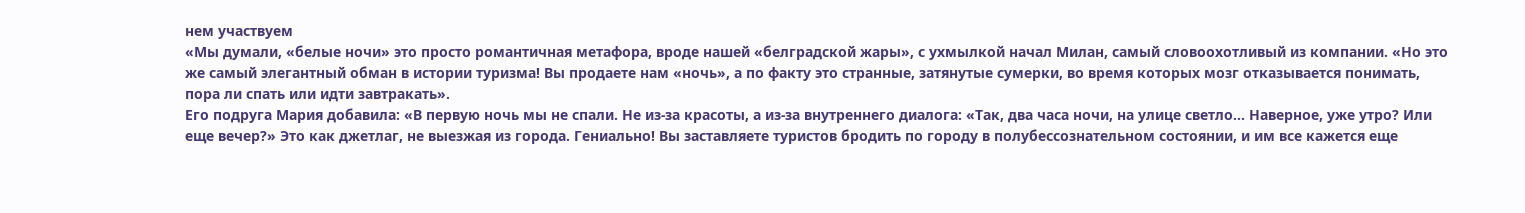нем участвуем
«Мы думали, «белые ночи» это просто романтичная метафора, вроде нашей «белградской жары», с ухмылкой начал Милан, самый словоохотливый из компании. «Но это же самый элегантный обман в истории туризма! Вы продаете нам «ночь», а по факту это странные, затянутые сумерки, во время которых мозг отказывается понимать, пора ли спать или идти завтракать».
Его подруга Мария добавила: «В первую ночь мы не спали. Не из-за красоты, а из-за внутреннего диалога: «Так, два часа ночи, на улице светло… Наверное, уже утро? Или еще вечер?» Это как джетлаг, не выезжая из города. Гениально! Вы заставляете туристов бродить по городу в полубессознательном состоянии, и им все кажется еще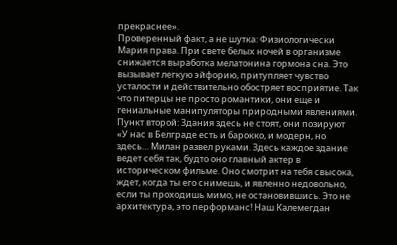прекраснее».
Проверенный факт, а не шутка: Физиологически Мария права. При свете белых ночей в организме снижается выработка мелатонина гормона сна. Это вызывает легкую эйфорию, притупляет чувство усталости и действительно обостряет восприятие. Так что питерцы не просто романтики, они еще и гениальные манипуляторы природными явлениями.
Пункт второй: Здания здесь не стоят, они позируют
«У нас в Белграде есть и барокко, и модерн, но здесь… Милан развел руками. Здесь каждое здание ведет себя так, будто оно главный актер в историческом фильме. Оно смотрит на тебя свысока, ждет, когда ты его снимешь, и явленно недовольно, если ты проходишь мимо, не остановившись. Это не архитектура, это перформанс! Наш Калемегдан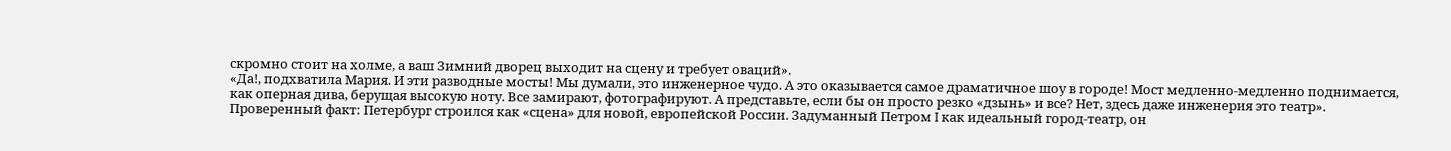скромно стоит на холме, а ваш Зимний дворец выходит на сцену и требует оваций».
«Да!, подхватила Мария. И эти разводные мосты! Мы думали, это инженерное чудо. А это оказывается самое драматичное шоу в городе! Мост медленно-медленно поднимается, как оперная дива, берущая высокую ноту. Все замирают, фотографируют. А представьте, если бы он просто резко «дзынь» и все? Нет, здесь даже инженерия это театр».
Проверенный факт: Петербург строился как «сцена» для новой, европейской России. Задуманный Петром I как идеальный город-театр, он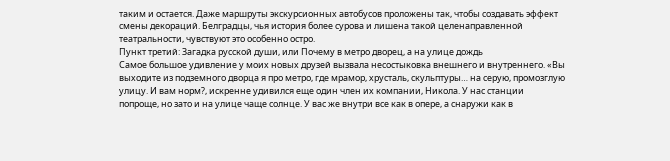таким и остается. Даже маршруты экскурсионных автобусов проложены так, чтобы создавать эффект смены декораций. Белградцы, чья история более сурова и лишена такой целенаправленной театральности, чувствуют это особенно остро.
Пункт третий: Загадка русской души, или Почему в метро дворец, а на улице дождь
Самое большое удивление у моих новых друзей вызвала несостыковка внешнего и внутреннего. «Вы выходите из подземного дворца я про метро, где мрамор, хрусталь, скульптуры… на серую, промозглую улицу. И вам норм?, искренне удивился еще один член их компании, Никола. У нас станции попроще, но зато и на улице чаще солнце. У вас же внутри все как в опере, а снаружи как в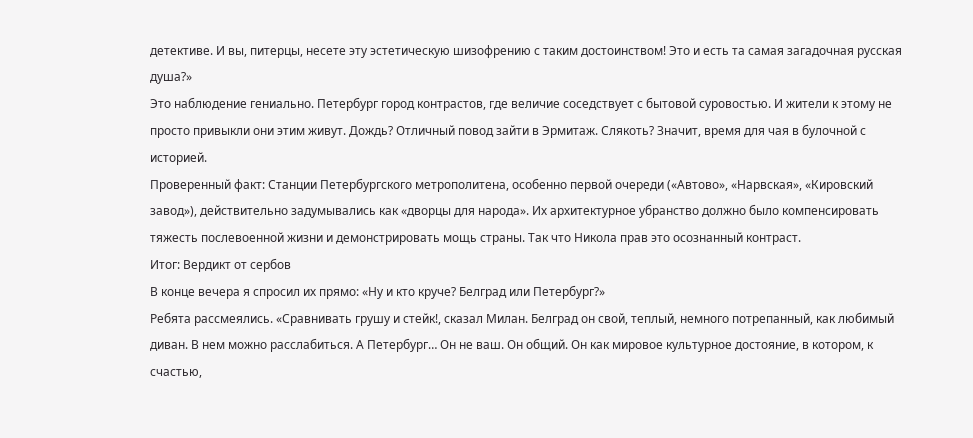детективе. И вы, питерцы, несете эту эстетическую шизофрению с таким достоинством! Это и есть та самая загадочная русская душа?»
Это наблюдение гениально. Петербург город контрастов, где величие соседствует с бытовой суровостью. И жители к этому не просто привыкли они этим живут. Дождь? Отличный повод зайти в Эрмитаж. Слякоть? Значит, время для чая в булочной с историей.
Проверенный факт: Станции Петербургского метрополитена, особенно первой очереди («Автово», «Нарвская», «Кировский завод»), действительно задумывались как «дворцы для народа». Их архитектурное убранство должно было компенсировать тяжесть послевоенной жизни и демонстрировать мощь страны. Так что Никола прав это осознанный контраст.
Итог: Вердикт от сербов
В конце вечера я спросил их прямо: «Ну и кто круче? Белград или Петербург?»
Ребята рассмеялись. «Сравнивать грушу и стейк!, сказал Милан. Белград он свой, теплый, немного потрепанный, как любимый диван. В нем можно расслабиться. А Петербург… Он не ваш. Он общий. Он как мировое культурное достояние, в котором, к счастью,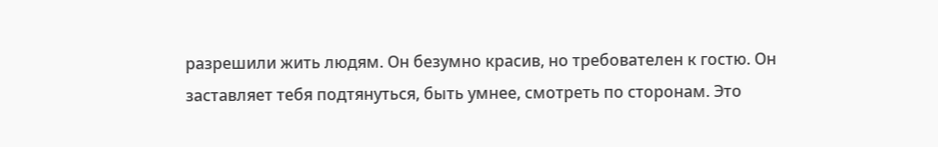разрешили жить людям. Он безумно красив, но требователен к гостю. Он заставляет тебя подтянуться, быть умнее, смотреть по сторонам. Это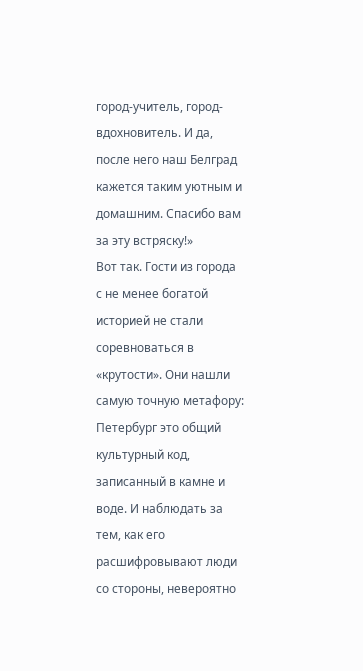город-учитель, город-вдохновитель. И да, после него наш Белград кажется таким уютным и домашним. Спасибо вам за эту встряску!»
Вот так. Гости из города с не менее богатой историей не стали соревноваться в «крутости». Они нашли самую точную метафору: Петербург это общий культурный код, записанный в камне и воде. И наблюдать за тем, как его расшифровывают люди со стороны, невероятно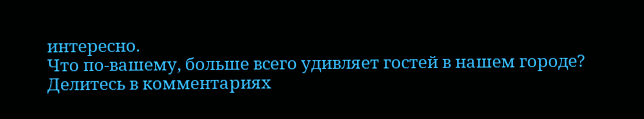интересно.
Что по-вашему, больше всего удивляет гостей в нашем городе? Делитесь в комментариях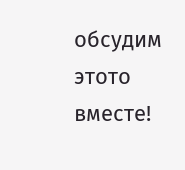обсудим этото вместе!